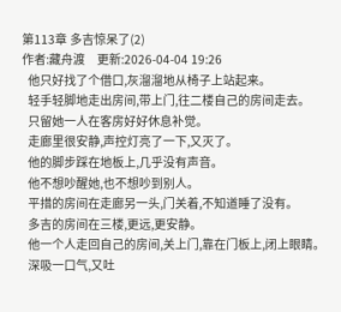第113章 多吉惊呆了(2)
作者:藏舟渡    更新:2026-04-04 19:26
  他只好找了个借口,灰溜溜地从椅子上站起来。
  轻手轻脚地走出房间,带上门,往二楼自己的房间走去。
  只留她一人在客房好好休息补觉。
  走廊里很安静,声控灯亮了一下,又灭了。
  他的脚步踩在地板上,几乎没有声音。
  他不想吵醒她,也不想吵到别人。
  平措的房间在走廊另一头,门关着,不知道睡了没有。
  多吉的房间在三楼,更远,更安静。
  他一个人走回自己的房间,关上门,靠在门板上,闭上眼睛。
  深吸一口气,又吐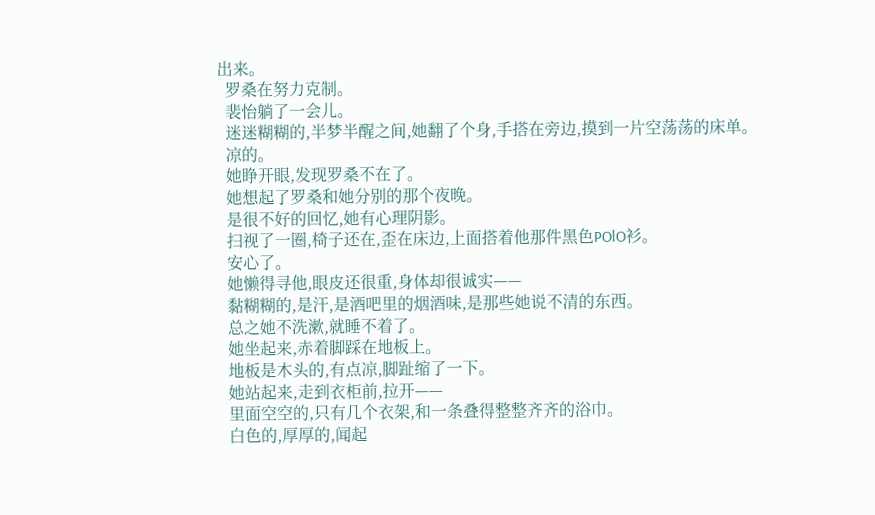出来。
  罗桑在努力克制。
  裴怡躺了一会儿。
  迷迷糊糊的,半梦半醒之间,她翻了个身,手搭在旁边,摸到一片空荡荡的床单。
  凉的。
  她睁开眼,发现罗桑不在了。
  她想起了罗桑和她分别的那个夜晚。
  是很不好的回忆,她有心理阴影。
  扫视了一圈,椅子还在,歪在床边,上面搭着他那件黑色POlO衫。
  安心了。
  她懒得寻他,眼皮还很重,身体却很诚实——
  黏糊糊的,是汗,是酒吧里的烟酒味,是那些她说不清的东西。
  总之她不洗漱,就睡不着了。
  她坐起来,赤着脚踩在地板上。
  地板是木头的,有点凉,脚趾缩了一下。
  她站起来,走到衣柜前,拉开——
  里面空空的,只有几个衣架,和一条叠得整整齐齐的浴巾。
  白色的,厚厚的,闻起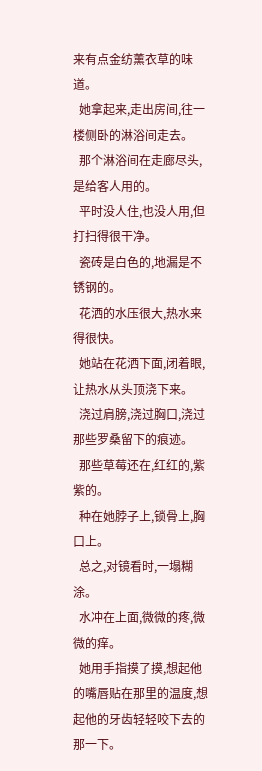来有点金纺薰衣草的味道。
  她拿起来,走出房间,往一楼侧卧的淋浴间走去。
  那个淋浴间在走廊尽头,是给客人用的。
  平时没人住,也没人用,但打扫得很干净。
  瓷砖是白色的,地漏是不锈钢的。
  花洒的水压很大,热水来得很快。
  她站在花洒下面,闭着眼,让热水从头顶浇下来。
  浇过肩膀,浇过胸口,浇过那些罗桑留下的痕迹。
  那些草莓还在,红红的,紫紫的。
  种在她脖子上,锁骨上,胸口上。
  总之,对镜看时,一塌糊涂。
  水冲在上面,微微的疼,微微的痒。
  她用手指摸了摸,想起他的嘴唇贴在那里的温度,想起他的牙齿轻轻咬下去的那一下。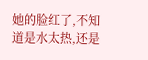她的脸红了,不知道是水太热,还是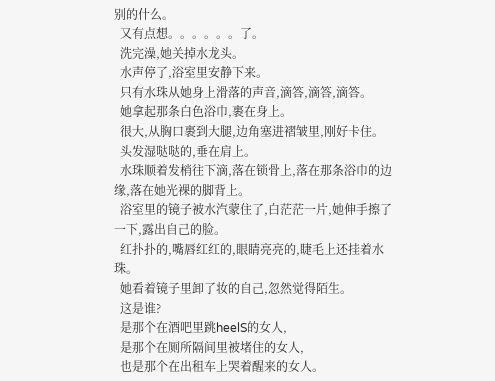别的什么。
  又有点想。。。。。。了。
  洗完澡,她关掉水龙头。
  水声停了,浴室里安静下来。
  只有水珠从她身上滑落的声音,滴答,滴答,滴答。
  她拿起那条白色浴巾,裹在身上。
  很大,从胸口裹到大腿,边角塞进褶皱里,刚好卡住。
  头发湿哒哒的,垂在肩上。
  水珠顺着发梢往下滴,落在锁骨上,落在那条浴巾的边缘,落在她光裸的脚背上。
  浴室里的镜子被水汽蒙住了,白茫茫一片,她伸手擦了一下,露出自己的脸。
  红扑扑的,嘴唇红红的,眼睛亮亮的,睫毛上还挂着水珠。
  她看着镜子里卸了妆的自己,忽然觉得陌生。
  这是谁?
  是那个在酒吧里跳heelS的女人,
  是那个在厕所隔间里被堵住的女人,
  也是那个在出租车上哭着醒来的女人。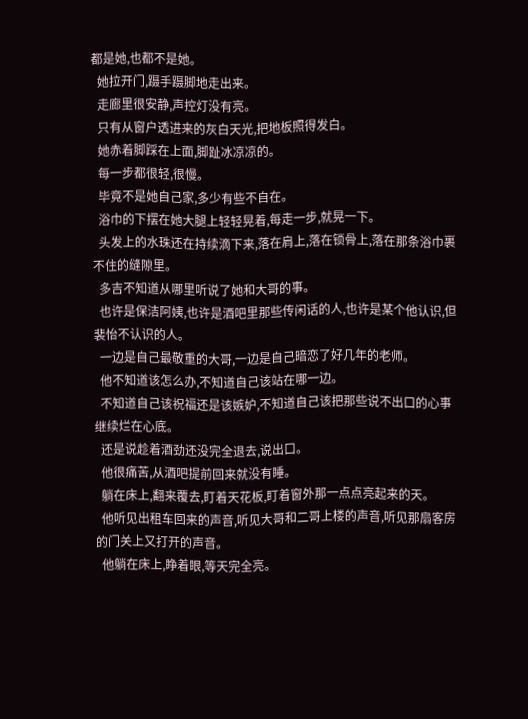都是她,也都不是她。
  她拉开门,蹑手蹑脚地走出来。
  走廊里很安静,声控灯没有亮。
  只有从窗户透进来的灰白天光,把地板照得发白。
  她赤着脚踩在上面,脚趾冰凉凉的。
  每一步都很轻,很慢。
  毕竟不是她自己家,多少有些不自在。
  浴巾的下摆在她大腿上轻轻晃着,每走一步,就晃一下。
  头发上的水珠还在持续滴下来,落在肩上,落在锁骨上,落在那条浴巾裹不住的缝隙里。
  多吉不知道从哪里听说了她和大哥的事。
  也许是保洁阿姨,也许是酒吧里那些传闲话的人,也许是某个他认识,但裴怡不认识的人。
  一边是自己最敬重的大哥,一边是自己暗恋了好几年的老师。
  他不知道该怎么办,不知道自己该站在哪一边。
  不知道自己该祝福还是该嫉妒,不知道自己该把那些说不出口的心事继续烂在心底。
  还是说趁着酒劲还没完全退去,说出口。
  他很痛苦,从酒吧提前回来就没有睡。
  躺在床上,翻来覆去,盯着天花板,盯着窗外那一点点亮起来的天。
  他听见出租车回来的声音,听见大哥和二哥上楼的声音,听见那扇客房的门关上又打开的声音。
  他躺在床上,睁着眼,等天完全亮。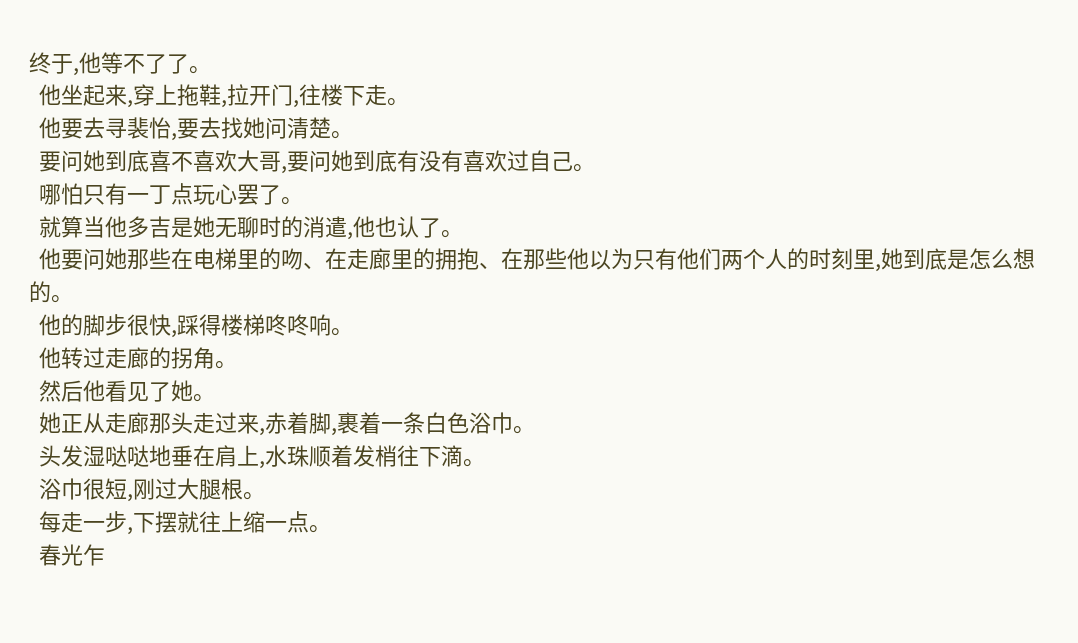终于,他等不了了。
  他坐起来,穿上拖鞋,拉开门,往楼下走。
  他要去寻裴怡,要去找她问清楚。
  要问她到底喜不喜欢大哥,要问她到底有没有喜欢过自己。
  哪怕只有一丁点玩心罢了。
  就算当他多吉是她无聊时的消遣,他也认了。
  他要问她那些在电梯里的吻、在走廊里的拥抱、在那些他以为只有他们两个人的时刻里,她到底是怎么想的。
  他的脚步很快,踩得楼梯咚咚响。
  他转过走廊的拐角。
  然后他看见了她。
  她正从走廊那头走过来,赤着脚,裹着一条白色浴巾。
  头发湿哒哒地垂在肩上,水珠顺着发梢往下滴。
  浴巾很短,刚过大腿根。
  每走一步,下摆就往上缩一点。
  春光乍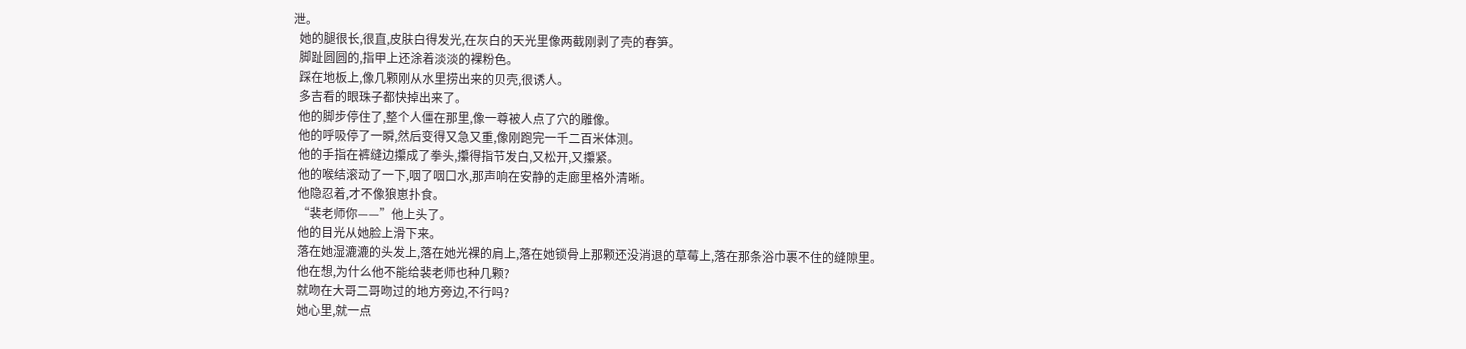泄。
  她的腿很长,很直,皮肤白得发光,在灰白的天光里像两截刚剥了壳的春笋。
  脚趾圆圆的,指甲上还涂着淡淡的裸粉色。
  踩在地板上,像几颗刚从水里捞出来的贝壳,很诱人。
  多吉看的眼珠子都快掉出来了。
  他的脚步停住了,整个人僵在那里,像一尊被人点了穴的雕像。
  他的呼吸停了一瞬,然后变得又急又重,像刚跑完一千二百米体测。
  他的手指在裤缝边攥成了拳头,攥得指节发白,又松开,又攥紧。
  他的喉结滚动了一下,咽了咽口水,那声响在安静的走廊里格外清晰。
  他隐忍着,才不像狼崽扑食。
  “裴老师你——”他上头了。
  他的目光从她脸上滑下来。
  落在她湿漉漉的头发上,落在她光裸的肩上,落在她锁骨上那颗还没消退的草莓上,落在那条浴巾裹不住的缝隙里。
  他在想,为什么他不能给裴老师也种几颗?
  就吻在大哥二哥吻过的地方旁边,不行吗?
  她心里,就一点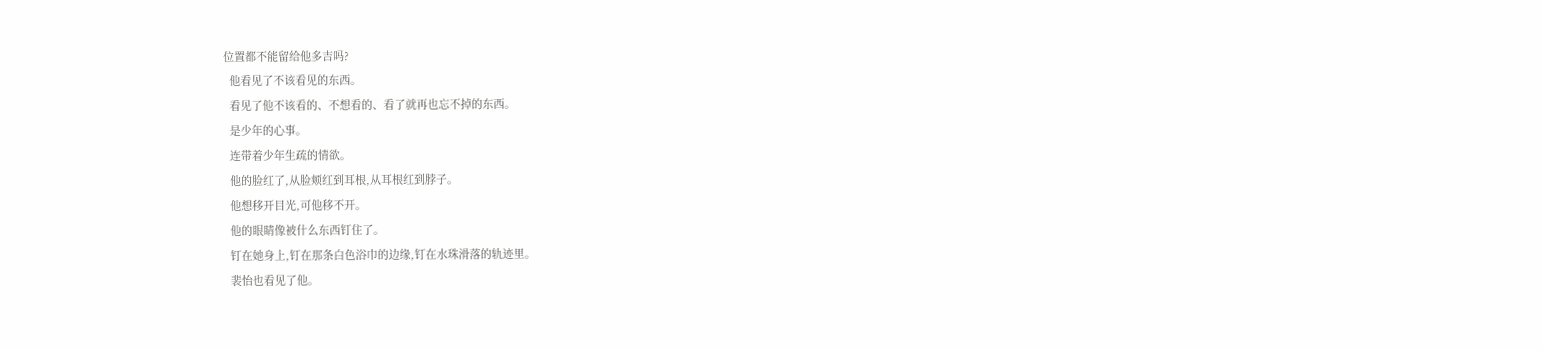位置都不能留给他多吉吗?
  他看见了不该看见的东西。
  看见了他不该看的、不想看的、看了就再也忘不掉的东西。
  是少年的心事。
  连带着少年生疏的情欲。
  他的脸红了,从脸颊红到耳根,从耳根红到脖子。
  他想移开目光,可他移不开。
  他的眼睛像被什么东西钉住了。
  钉在她身上,钉在那条白色浴巾的边缘,钉在水珠滑落的轨迹里。
  裴怡也看见了他。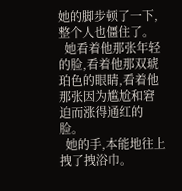她的脚步顿了一下,整个人也僵住了。
  她看着他那张年轻的脸,看着他那双琥珀色的眼睛,看着他那张因为尴尬和窘迫而涨得通红的脸。
  她的手,本能地往上拽了拽浴巾。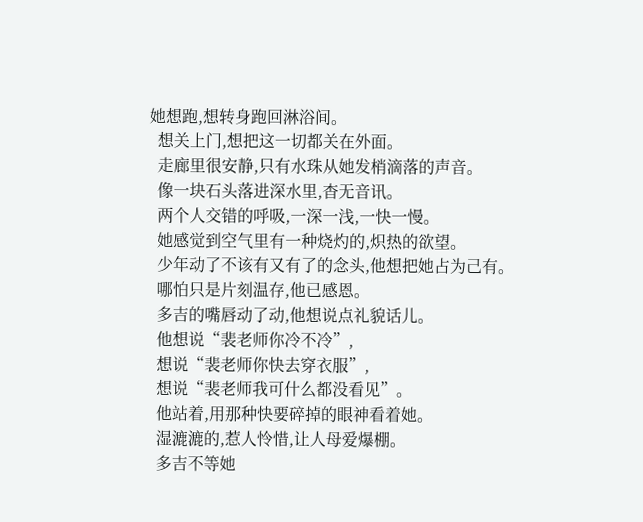她想跑,想转身跑回淋浴间。
  想关上门,想把这一切都关在外面。
  走廊里很安静,只有水珠从她发梢滴落的声音。
  像一块石头落进深水里,杳无音讯。
  两个人交错的呼吸,一深一浅,一快一慢。
  她感觉到空气里有一种烧灼的,炽热的欲望。
  少年动了不该有又有了的念头,他想把她占为己有。
  哪怕只是片刻温存,他已感恩。
  多吉的嘴唇动了动,他想说点礼貌话儿。
  他想说“裴老师你冷不冷”,
  想说“裴老师你快去穿衣服”,
  想说“裴老师我可什么都没看见”。
  他站着,用那种快要碎掉的眼神看着她。
  湿漉漉的,惹人怜惜,让人母爱爆棚。
  多吉不等她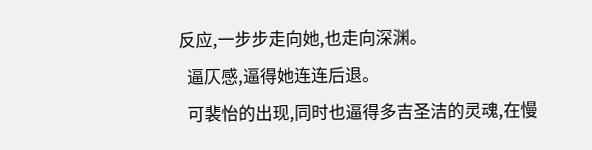反应,一步步走向她,也走向深渊。
  逼仄感,逼得她连连后退。
  可裴怡的出现,同时也逼得多吉圣洁的灵魂,在慢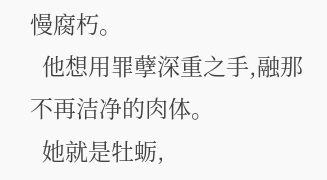慢腐朽。
  他想用罪孽深重之手,融那不再洁净的肉体。
  她就是牡蛎,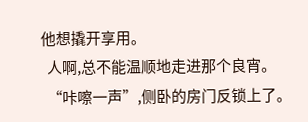他想撬开享用。
  人啊,总不能温顺地走进那个良宵。
  “咔嚓一声”,侧卧的房门反锁上了。